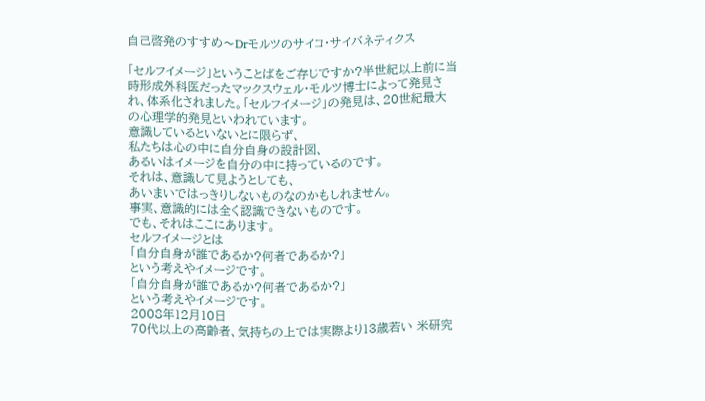自己啓発のすすめ〜Drモルツのサイコ・サイバネティクス

「セルフイメージ」ということばをご存じですか?半世紀以上前に当時形成外科医だったマックスウェル・モルツ博士によって発見され、体系化されました。「セルフイメージ」の発見は、20世紀最大の心理学的発見といわれています。
意識しているといないとに限らず、
私たちは心の中に自分自身の設計図、
あるいはイメージを自分の中に持っているのです。
それは、意識して見ようとしても、
あいまいではっきりしないものなのかもしれません。
事実、意識的には全く認識できないものです。
でも、それはここにあります。
セルフイメージとは
「自分自身が誰であるか?何者であるか?」
という考えやイメージです。
「自分自身が誰であるか?何者であるか?」
という考えやイメージです。
2008年12月10日
70代以上の高齢者、気持ちの上では実際より13歳若い 米研究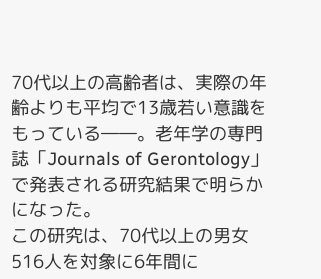70代以上の高齢者は、実際の年齢よりも平均で13歳若い意識をもっている――。老年学の専門誌「Journals of Gerontology」で発表される研究結果で明らかになった。
この研究は、70代以上の男女516人を対象に6年間に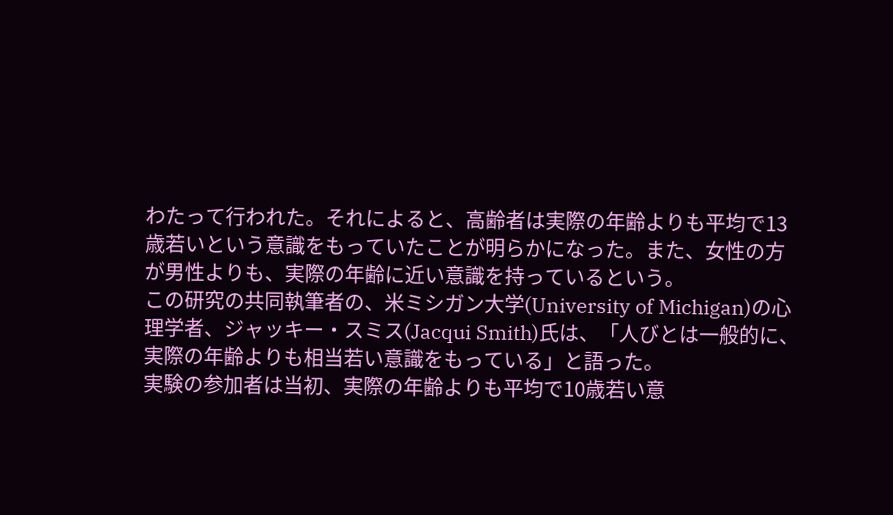わたって行われた。それによると、高齢者は実際の年齢よりも平均で13歳若いという意識をもっていたことが明らかになった。また、女性の方が男性よりも、実際の年齢に近い意識を持っているという。
この研究の共同執筆者の、米ミシガン大学(University of Michigan)の心理学者、ジャッキー・スミス(Jacqui Smith)氏は、「人びとは一般的に、実際の年齢よりも相当若い意識をもっている」と語った。
実験の参加者は当初、実際の年齢よりも平均で10歳若い意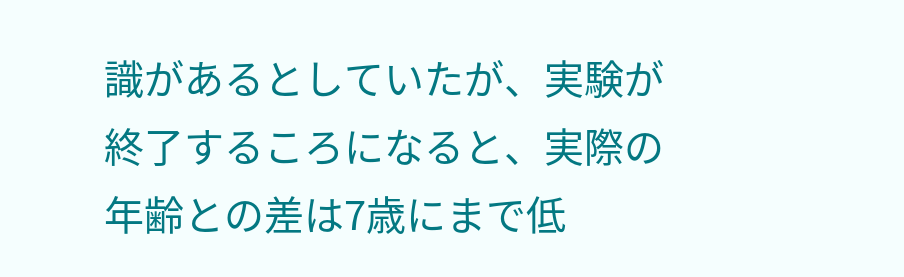識があるとしていたが、実験が終了するころになると、実際の年齢との差は7歳にまで低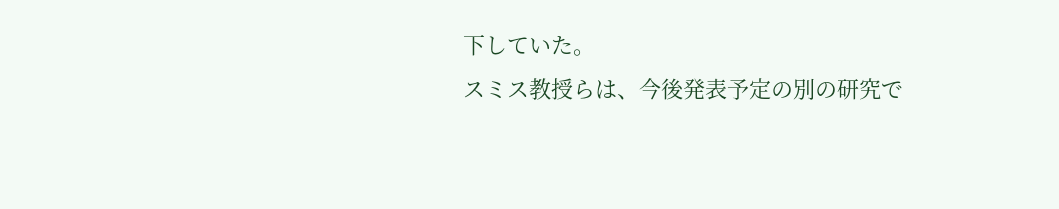下していた。
スミス教授らは、今後発表予定の別の研究で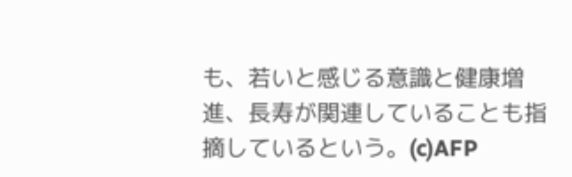も、若いと感じる意識と健康増進、長寿が関連していることも指摘しているという。(c)AFP